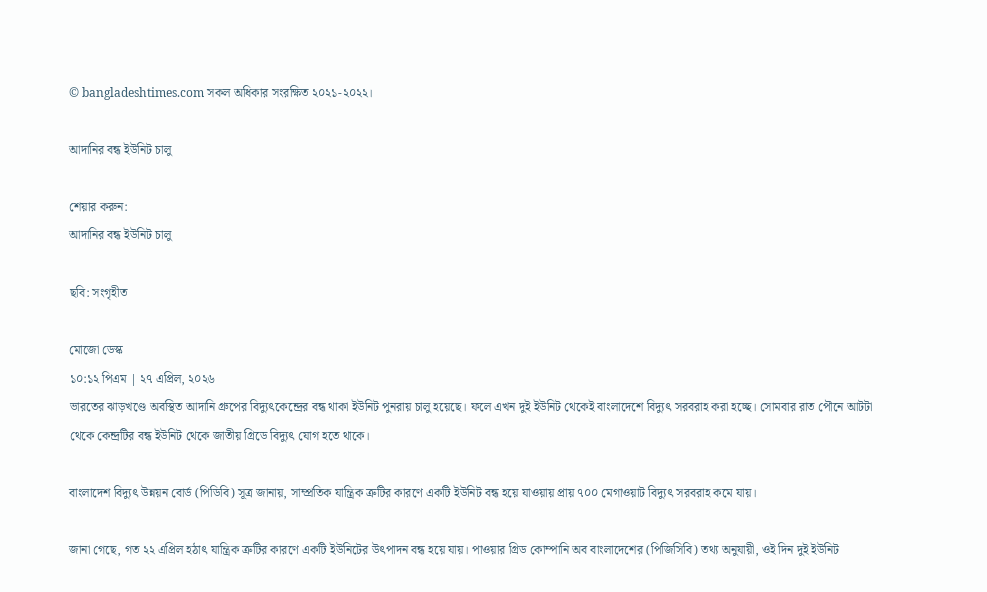© bangladeshtimes.com সকল অধিকার সংরক্ষিত ২০২১-২০২২।

আদানির বন্ধ ইউনিট চালু

শেয়ার করুন:
আদানির বন্ধ ইউনিট চালু

ছবি: সংগৃহীত

মোজো ডেস্ক
১০:১২ পিএম | ২৭ এপ্রিল, ২০২৬
ভারতের ঝাড়খণ্ডে অবস্থিত আদানি গ্রুপের বিদ্যুৎকেন্দ্রের বন্ধ থাকা ইউনিট পুনরায় চালু হয়েছে। ফলে এখন দুই ইউনিট থেকেই বাংলাদেশে বিদ্যুৎ সরবরাহ করা হচ্ছে। সোমবার রাত পৌনে আটটা থেকে কেন্দ্রটির বন্ধ ইউনিট থেকে জাতীয় গ্রিডে বিদ্যুৎ যোগ হতে থাকে।

বাংলাদেশ বিদ্যুৎ উন্নয়ন বোর্ড (পিডিবি) সূত্র জানায়, সাম্প্রতিক যান্ত্রিক ত্রুটির কারণে একটি ইউনিট বন্ধ হয়ে যাওয়ায় প্রায় ৭০০ মেগাওয়াট বিদ্যুৎ সরবরাহ কমে যায়।

জানা গেছে, গত ২২ এপ্রিল হঠাৎ যান্ত্রিক ত্রুটির কারণে একটি ইউনিটের উৎপাদন বন্ধ হয়ে যায়। পাওয়ার গ্রিড কোম্পানি অব বাংলাদেশের (পিজিসিবি) তথ্য অনুযায়ী, ওই দিন দুই ইউনিট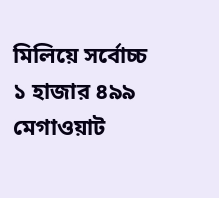মিলিয়ে সর্বোচ্চ ১ হাজার ৪৯৯ মেগাওয়াট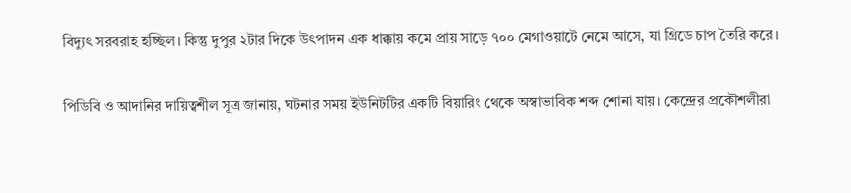বিদ্যুৎ সরবরাহ হচ্ছিল। কিন্তু দুপুর ২টার দিকে উৎপাদন এক ধাক্কায় কমে প্রায় সাড়ে ৭০০ মেগাওয়াটে নেমে আসে, যা গ্রিডে চাপ তৈরি করে।

পিডিবি ও আদানির দায়িত্বশীল সূত্র জানায়, ঘটনার সময় ইউনিটটির একটি বিয়ারিং থেকে অস্বাভাবিক শব্দ শোনা যায়। কেন্দ্রের প্রকৌশলীরা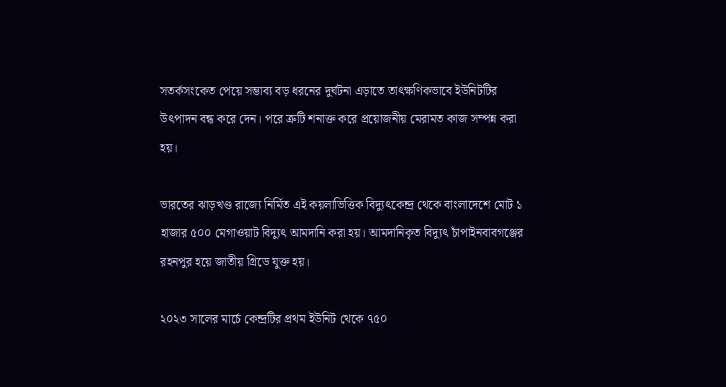সতর্কসংকেত পেয়ে সম্ভাব্য বড় ধরনের দুর্ঘটনা এড়াতে তাৎক্ষণিকভাবে ইউনিটটির উৎপাদন বন্ধ করে দেন। পরে ত্রুটি শনাক্ত করে প্রয়োজনীয় মেরামত কাজ সম্পন্ন করা হয়।

ভারতের ঝাড়খণ্ড রাজ্যে নির্মিত এই কয়লাভিত্তিক বিদ্যুৎকেন্দ্র থেকে বাংলাদেশে মোট ১ হাজার ৫০০ মেগাওয়াট বিদ্যুৎ আমদানি করা হয়। আমদানিকৃত বিদ্যুৎ চাঁপাইনবাবগঞ্জের রহনপুর হয়ে জাতীয় গ্রিডে যুক্ত হয়।

২০২৩ সালের মার্চে কেন্দ্রটির প্রথম ইউনিট থেকে ৭৫০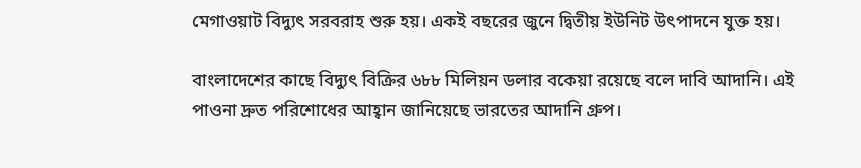মেগাওয়াট বিদ্যুৎ সরবরাহ শুরু হয়। একই বছরের জুনে দ্বিতীয় ইউনিট উৎপাদনে যুক্ত হয়।

বাংলাদেশের কাছে বিদ্যুৎ বিক্রির ৬৮৮ মিলিয়ন ডলার বকেয়া রয়েছে বলে দাবি আদানি। এই পাওনা দ্রুত পরিশোধের আহ্বান জানিয়েছে ভারতের আদানি গ্রুপ।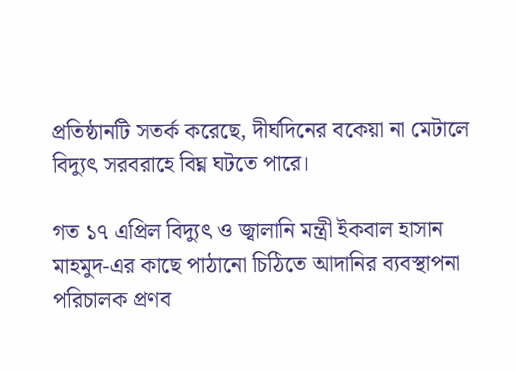প্রতিষ্ঠানটি সতর্ক করেছে, দীর্ঘদিনের বকেয়া না মেটালে বিদ্যুৎ সরবরাহে বিঘ্ন ঘটতে পারে।

গত ১৭ এপ্রিল বিদ্যুৎ ও জ্বালানি মন্ত্রী ইকবাল হাসান মাহমুদ-এর কাছে পাঠানো চিঠিতে আদানির ব্যবস্থাপনা পরিচালক প্রণব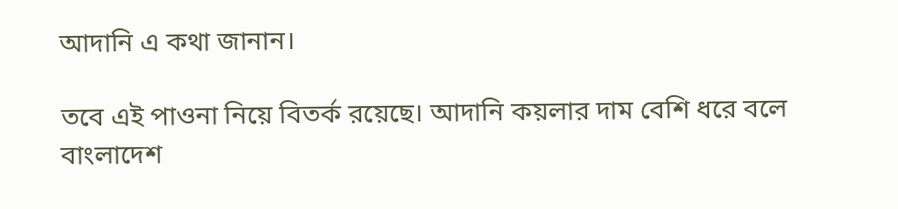আদানি এ কথা জানান।

তবে এই পাওনা নিয়ে বিতর্ক রয়েছে। আদানি কয়লার দাম বেশি ধরে বলে বাংলাদেশ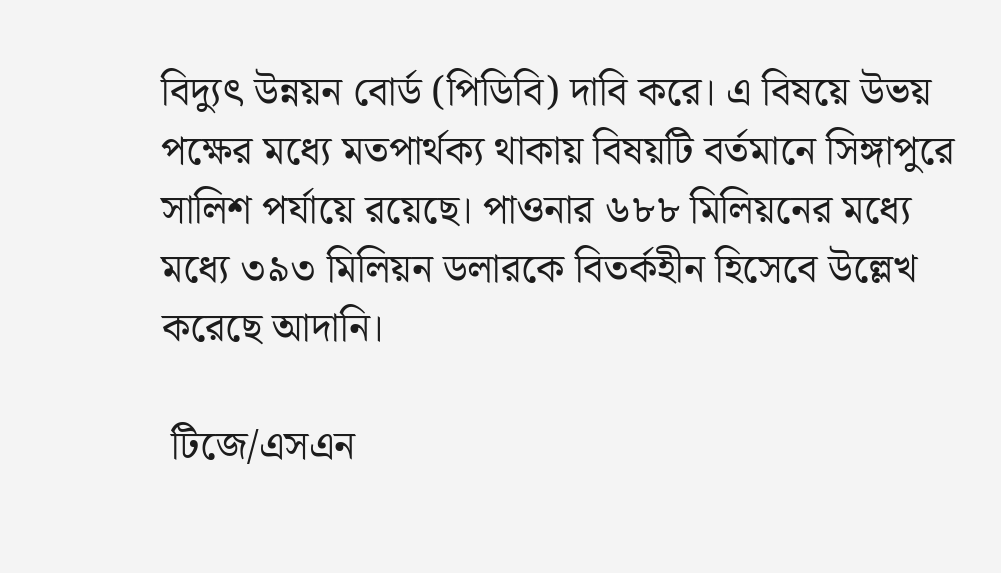বিদ্যুৎ উন্নয়ন বোর্ড (পিডিবি) দাবি করে। এ বিষয়ে উভয় পক্ষের মধ্যে মতপার্থক্য থাকায় বিষয়টি বর্তমানে সিঙ্গাপুরে সালিশ পর্যায়ে রয়েছে। পাওনার ৬৮৮ মিলিয়নের মধ্যে মধ্যে ৩৯৩ মিলিয়ন ডলারকে বিতর্কহীন হিসেবে উল্লেখ করেছে আদানি।

 টিজে/এসএন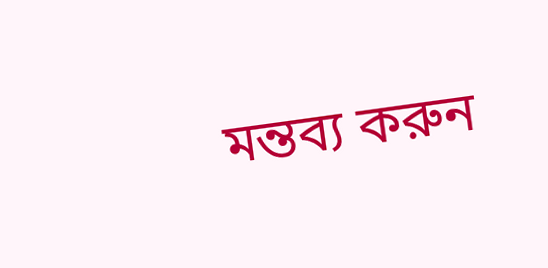মন্তব্য করুন